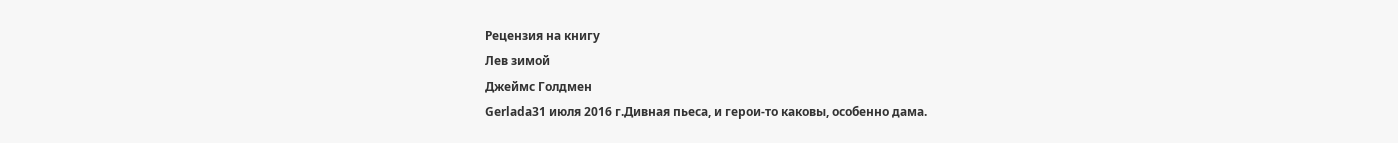Рецензия на книгу
Лев зимой
Джеймс Голдмен
Gerlada31 июля 2016 г.Дивная пьеса, и герои-то каковы, особенно дама.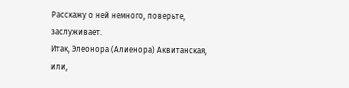Расскажу о ней немного, поверьте, заслуживает.
Итак, Элеонора (Алиенора) Аквитанская, или,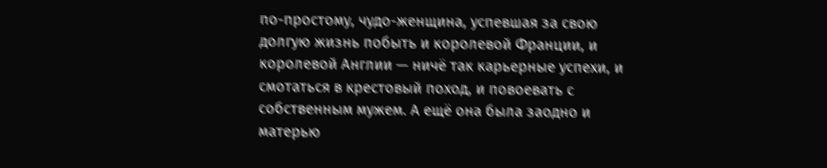по-простому, чудо-женщина, успевшая за свою долгую жизнь побыть и королевой Франции, и королевой Англии — ничё так карьерные успехи, и смотаться в крестовый поход, и повоевать с собственным мужем. А ещё она была заодно и матерью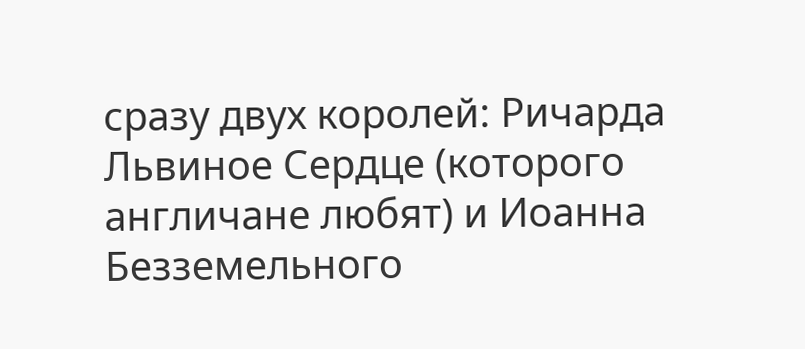сразу двух королей: Ричарда Львиное Сердце (которого англичане любят) и Иоанна Безземельного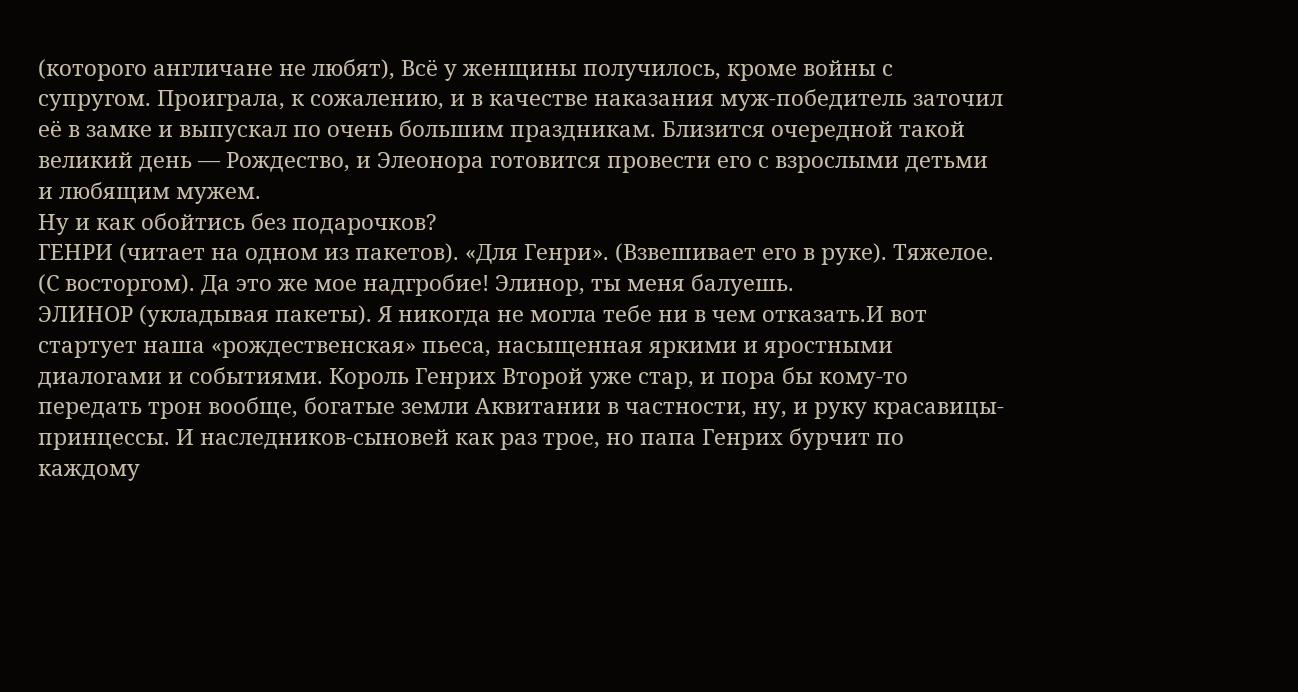(которого англичане не любят), Всё у женщины получилось, кроме войны с супругом. Проиграла, к сожалению, и в качестве наказания муж-победитель заточил её в замке и выпускал по очень большим праздникам. Близится очередной такой великий день — Рождество, и Элеонора готовится провести его с взрослыми детьми и любящим мужем.
Ну и как обойтись без подарочков?
ГЕНРИ (читает на одном из пакетов). «Для Генри». (Взвешивает его в руке). Тяжелое. (С восторгом). Да это же мое надгробие! Элинор, ты меня балуешь.
ЭЛИНОР (укладывая пакеты). Я никогда не могла тебе ни в чем отказать.И вот стартует наша «рождественская» пьеса, насыщенная яркими и яростными диалогами и событиями. Король Генрих Второй уже стар, и пора бы кому-то передать трон вообще, богатые земли Аквитании в частности, ну, и руку красавицы-принцессы. И наследников-сыновей как раз трое, но папа Генрих бурчит по каждому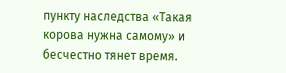пункту наследства «Такая корова нужна самому» и бесчестно тянет время.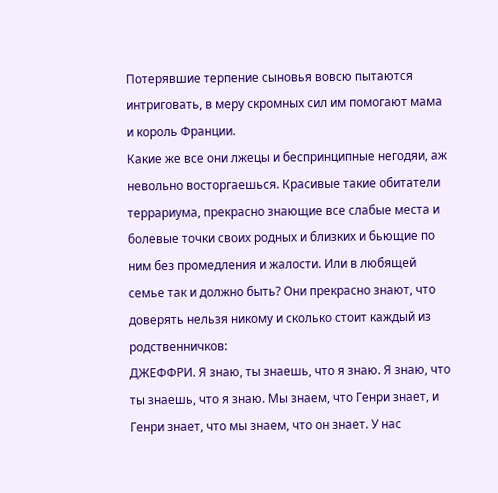Потерявшие терпение сыновья вовсю пытаются интриговать, в меру скромных сил им помогают мама и король Франции.
Какие же все они лжецы и беспринципные негодяи, аж невольно восторгаешься. Красивые такие обитатели террариума, прекрасно знающие все слабые места и болевые точки своих родных и близких и бьющие по ним без промедления и жалости. Или в любящей семье так и должно быть? Они прекрасно знают, что доверять нельзя никому и сколько стоит каждый из родственничков:
ДЖЕФФРИ. Я знаю, ты знаешь, что я знаю. Я знаю, что ты знаешь, что я знаю. Мы знаем, что Генри знает, и Генри знает, что мы знаем, что он знает. У нас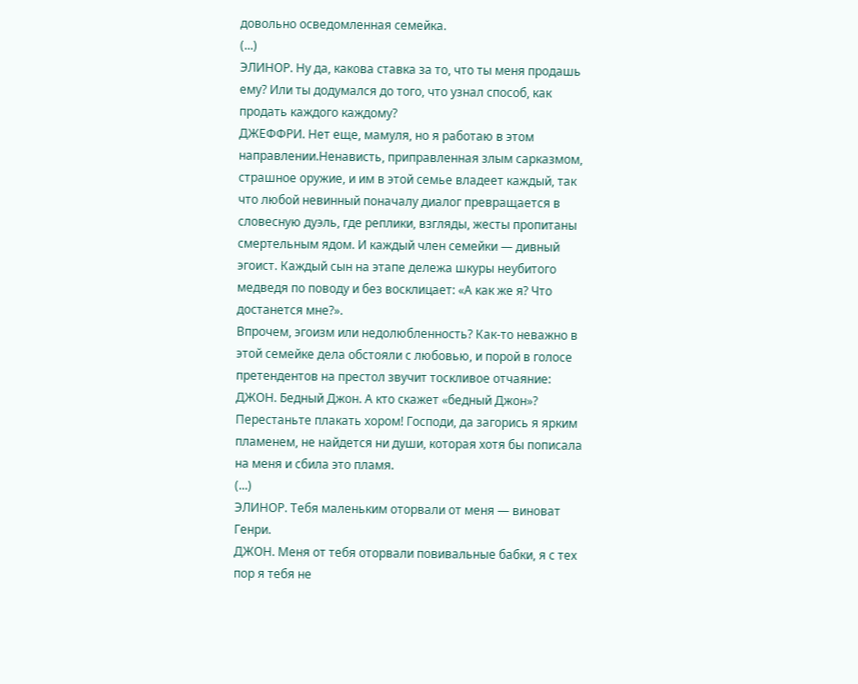довольно осведомленная семейка.
(...)
ЭЛИНОР. Ну да, какова ставка за то, что ты меня продашь ему? Или ты додумался до того, что узнал способ, как продать каждого каждому?
ДЖЕФФРИ. Нет еще, мамуля, но я работаю в этом направлении.Ненависть, приправленная злым сарказмом, страшное оружие, и им в этой семье владеет каждый, так что любой невинный поначалу диалог превращается в словесную дуэль, где реплики, взгляды, жесты пропитаны смертельным ядом. И каждый член семейки — дивный эгоист. Каждый сын на этапе дележа шкуры неубитого медведя по поводу и без восклицает: «А как же я? Что достанется мне?».
Впрочем, эгоизм или недолюбленность? Как-то неважно в этой семейке дела обстояли с любовью, и порой в голосе претендентов на престол звучит тоскливое отчаяние:
ДЖОН. Бедный Джон. А кто скажет «бедный Джон»? Перестаньте плакать хором! Господи, да загорись я ярким пламенем, не найдется ни души, которая хотя бы пописала на меня и сбила это пламя.
(...)
ЭЛИНОР. Тебя маленьким оторвали от меня — виноват Генри.
ДЖОН. Меня от тебя оторвали повивальные бабки, я с тех пор я тебя не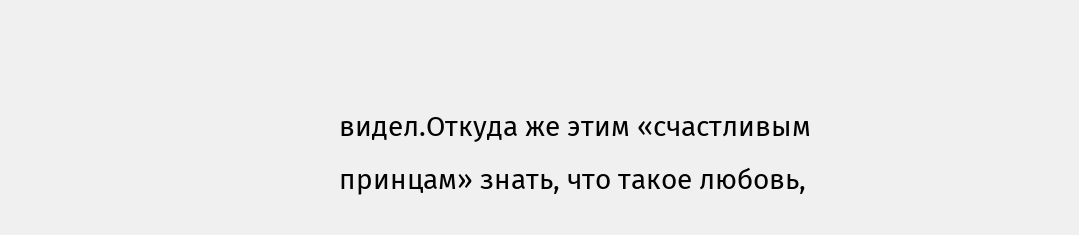видел.Откуда же этим «счастливым принцам» знать, что такое любовь,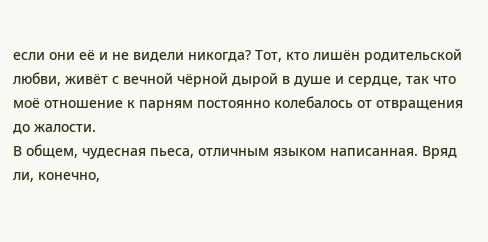если они её и не видели никогда? Тот, кто лишён родительской любви, живёт с вечной чёрной дырой в душе и сердце, так что моё отношение к парням постоянно колебалось от отвращения до жалости.
В общем, чудесная пьеса, отличным языком написанная. Вряд ли, конечно,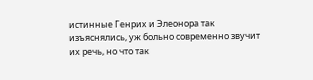истинные Генрих и Элеонора так изъяснялись, уж больно современно звучит их речь, но что так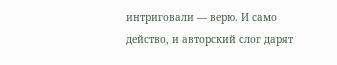интриговали — верю. И само действо, и авторский слог дарят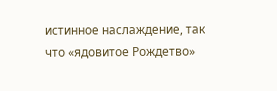истинное наслаждение, так что «ядовитое Рождетво»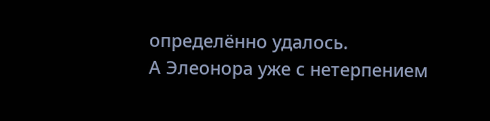определённо удалось.
А Элеонора уже с нетерпением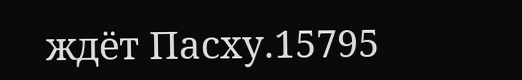ждёт Пасху.15795